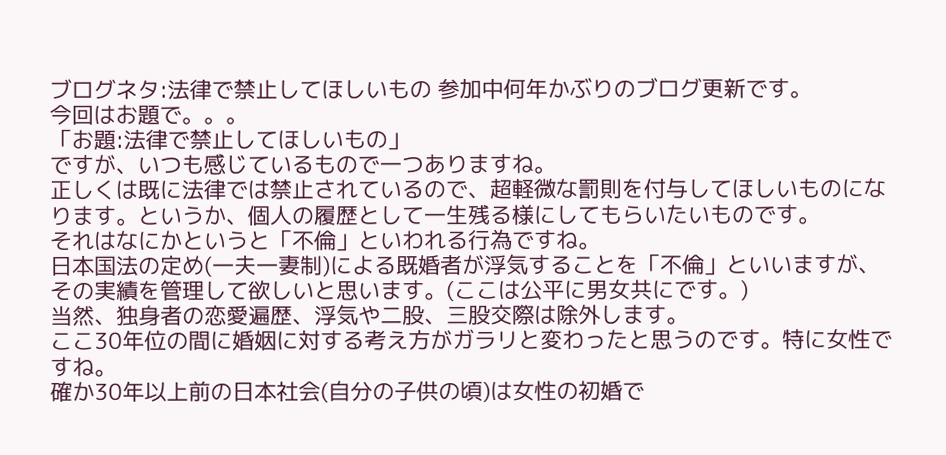ブログネタ:法律で禁止してほしいもの 参加中何年かぶりのブログ更新です。
今回はお題で。。。
「お題:法律で禁止してほしいもの」
ですが、いつも感じているもので一つありますね。
正しくは既に法律では禁止されているので、超軽微な罰則を付与してほしいものになります。というか、個人の履歴として一生残る様にしてもらいたいものです。
それはなにかというと「不倫」といわれる行為ですね。
日本国法の定め(一夫一妻制)による既婚者が浮気することを「不倫」といいますが、その実績を管理して欲しいと思います。(ここは公平に男女共にです。)
当然、独身者の恋愛遍歴、浮気や二股、三股交際は除外します。
ここ30年位の間に婚姻に対する考え方がガラリと変わったと思うのです。特に女性ですね。
確か30年以上前の日本社会(自分の子供の頃)は女性の初婚で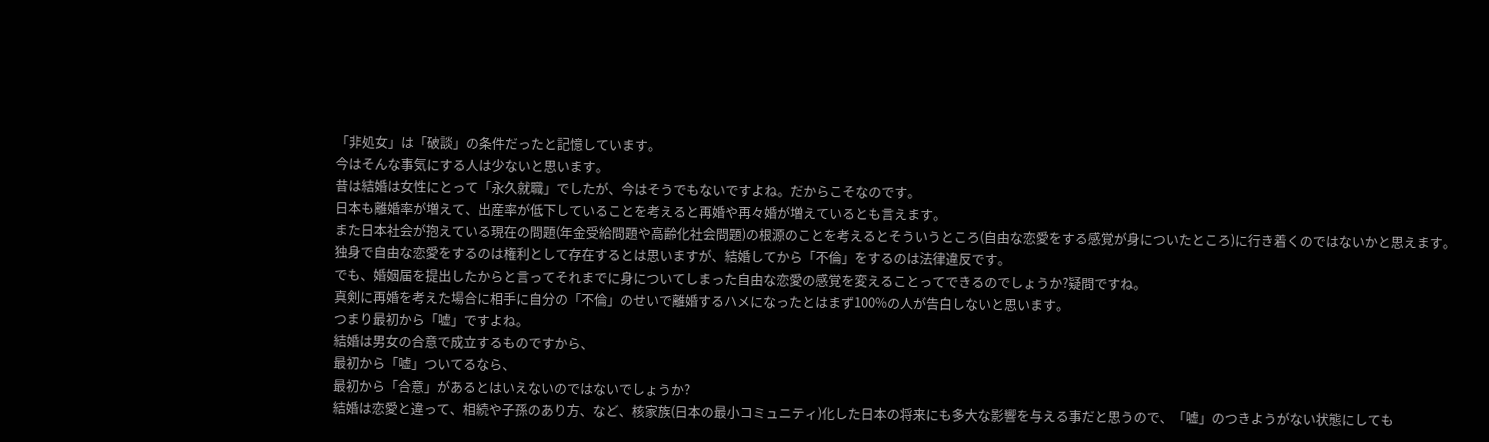「非処女」は「破談」の条件だったと記憶しています。
今はそんな事気にする人は少ないと思います。
昔は結婚は女性にとって「永久就職」でしたが、今はそうでもないですよね。だからこそなのです。
日本も離婚率が増えて、出産率が低下していることを考えると再婚や再々婚が増えているとも言えます。
また日本社会が抱えている現在の問題(年金受給問題や高齢化社会問題)の根源のことを考えるとそういうところ(自由な恋愛をする感覚が身についたところ)に行き着くのではないかと思えます。
独身で自由な恋愛をするのは権利として存在するとは思いますが、結婚してから「不倫」をするのは法律違反です。
でも、婚姻届を提出したからと言ってそれまでに身についてしまった自由な恋愛の感覚を変えることってできるのでしょうか?疑問ですね。
真剣に再婚を考えた場合に相手に自分の「不倫」のせいで離婚するハメになったとはまず100%の人が告白しないと思います。
つまり最初から「嘘」ですよね。
結婚は男女の合意で成立するものですから、
最初から「嘘」ついてるなら、
最初から「合意」があるとはいえないのではないでしょうか?
結婚は恋愛と違って、相続や子孫のあり方、など、核家族(日本の最小コミュニティ)化した日本の将来にも多大な影響を与える事だと思うので、「嘘」のつきようがない状態にしても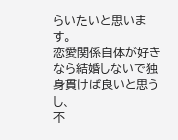らいたいと思います。
恋愛関係自体が好きなら結婚しないで独身貫けば良いと思うし、
不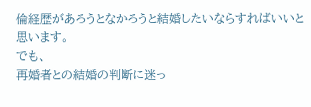倫経歴があろうとなかろうと結婚したいならすればいいと思います。
でも、
再婚者との結婚の判断に迷っ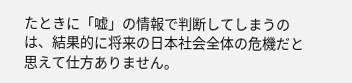たときに「嘘」の情報で判断してしまうのは、結果的に将来の日本社会全体の危機だと思えて仕方ありません。